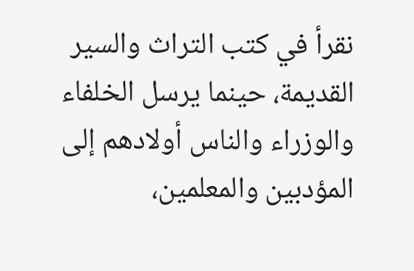نقرأ في كتب التراث والسير القديمة، حينما يرسل الخلفاء والوزراء والناس أولادهم إلى المؤدبين والمعلمين،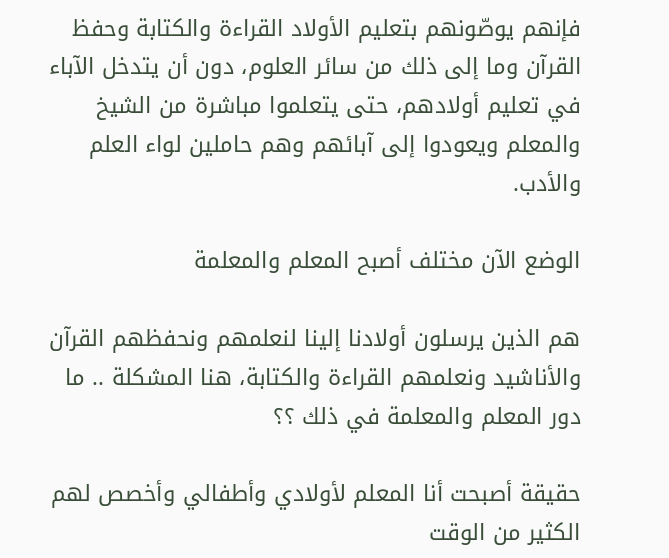فإنهم يوصّونهم بتعليم الأولاد القراءة والكتابة وحفظ القرآن وما إلى ذلك من سائر العلوم، دون أن يتدخل الآباء في تعليم أولادهم، حتى يتعلموا مباشرة من الشيخ والمعلم ويعودوا إلى آبائهم وهم حاملين لواء العلم والأدب.

الوضع الآن مختلف أصبح المعلم والمعلمة

هم الذين يرسلون أولادنا إلينا لنعلمهم ونحفظهم القرآن والأناشيد ونعلمهم القراءة والكتابة، هنا المشكلة .. ما دور المعلم والمعلمة في ذلك ؟؟

حقيقة أصبحت أنا المعلم لأولادي وأطفالي وأخصص لهم الكثير من الوقت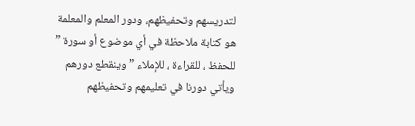لتدريسهم وتحفيظهم، ودور المعلم والمعلمة هو كتابة ملاحظة في أي موضوع أو سورة ” للحفظ ، للقراءة ، للإملاء ” وينقطع دورهم ويأتي دورنا في تعليمهم وتحفيظهم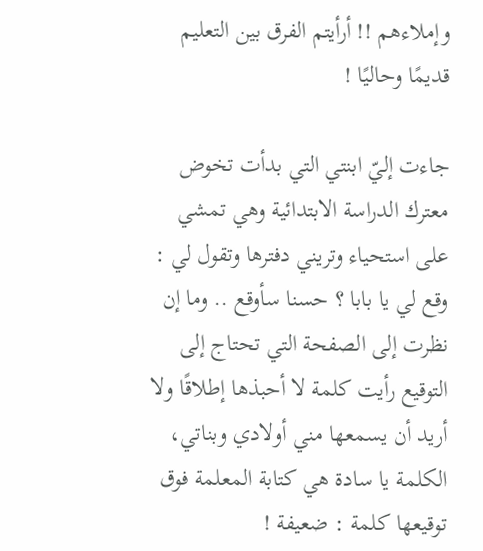وإملاءهم !! أرأيتم الفرق بين التعليم قديمًا وحاليًا !

جاءت إليّ ابنتي التي بدأت تخوض معترك الدراسة الابتدائية وهي تمشي على استحياء وتريني دفترها وتقول لي : وقع لي يا بابا ؟ حسنا سأوقع .. وما إن نظرت إلى الصفحة التي تحتاج إلى التوقيع رأيت كلمة لا أحبذها إطلاقًا ولا أريد أن يسمعها مني أولادي وبناتي، الكلمة يا سادة هي كتابة المعلمة فوق توقيعها كلمة : ضعيفة !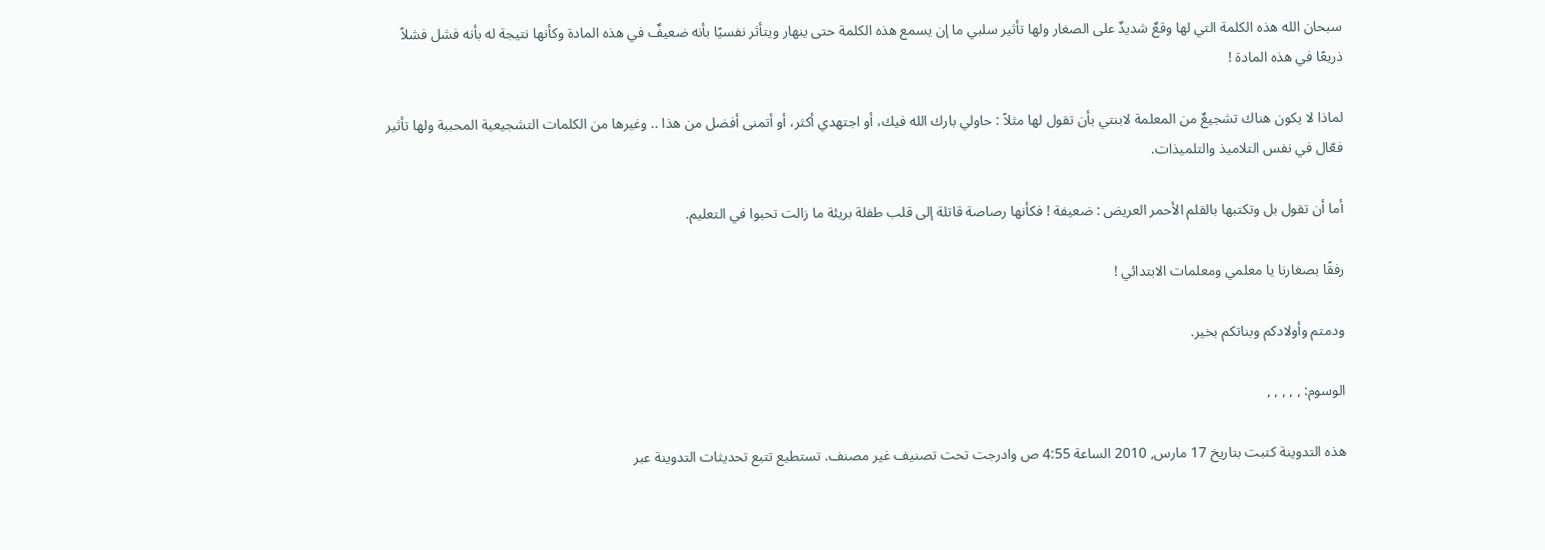سبحان الله هذه الكلمة التي لها وقعٌ شديدٌ على الصغار ولها تأثير سلبي ما إن يسمع هذه الكلمة حتى ينهار ويتأثر نفسيًا بأنه ضعيفٌ في هذه المادة وكأنها نتيجة له بأنه فشل فشلاً ذريعًا في هذه المادة !

لماذا لا يكون هناك تشجيعٌ من المعلمة لابنتي بأن تقول لها مثلاً : حاولي بارك الله فيك، أو اجتهدي أكثر، أو أتمنى أفضل من هذا .. وغيرها من الكلمات التشجيعية المحببة ولها تأثير فعّال في نفس التلاميذ والتلميذات.

أما أن تقول بل وتكتبها بالقلم الأحمر العريض : ضعيفة ! فكأنها رصاصة قاتلة إلى قلب طفلة بريئة ما زالت تحبوا في التعليم.

رفقًا بصغارنا يا معلمي ومعلمات الابتدائي !

ودمتم وأولادكم وبناتكم بخير.

الوسوم: , , , , ,

هذه التدوينة كتبت بتاريخ 17 مارس, 2010 الساعة 4:55 ص وادرجت تحت تصنيف غير مصنف. تستطيع تتبع تحديثات التدوينة عبر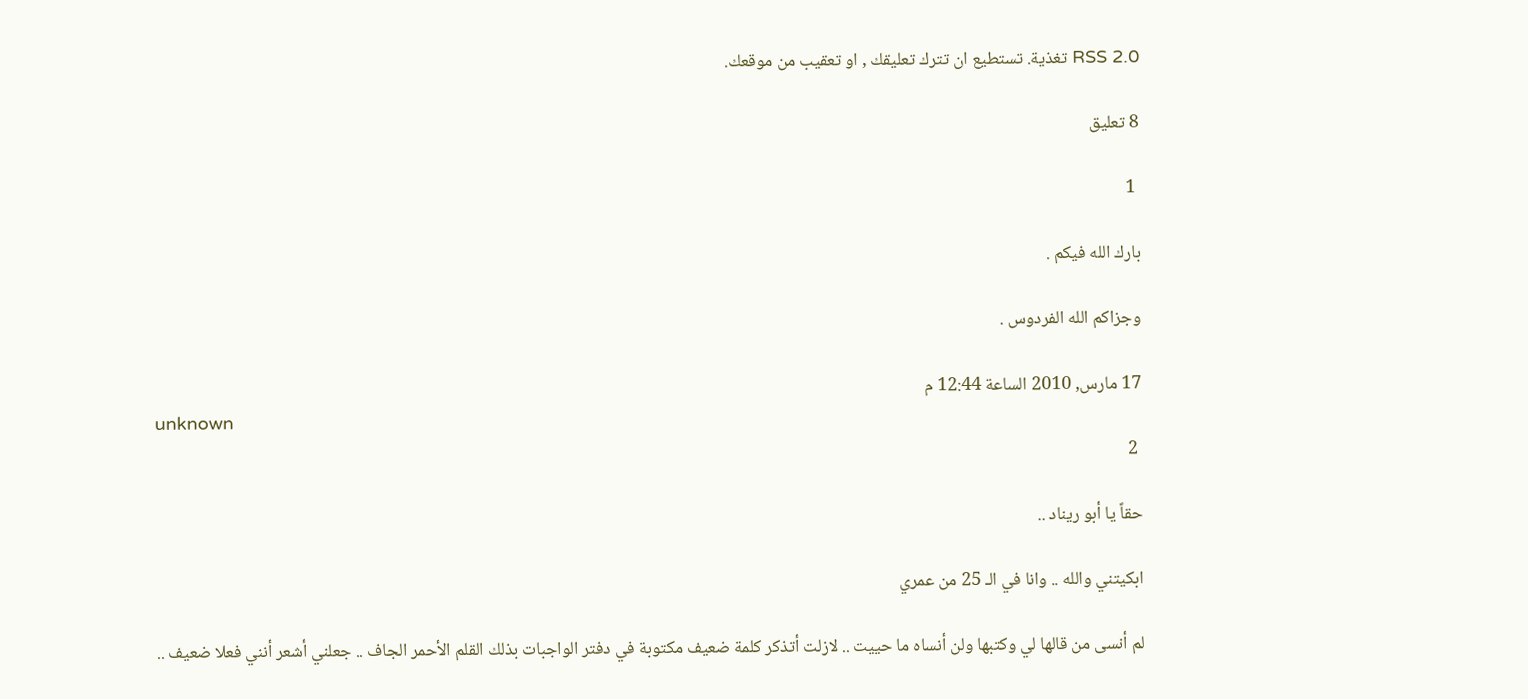RSS 2.0 تغذية. تستطيع ان تترك تعليقك , او تعقيب من موقعك.

8 تعليق

 1

بارك الله فيكم .

وجزاكم الله الفردوس .

17 مارس, 2010 الساعة 12:44 م
unknown
 2

حقاً يا أبو ريناد ..

ابكيتني والله .. وانا في الـ 25 من عمري

لم أنسى من قالها لي وكتبها ولن أنساه ما حييت .. لازلت أتذكر كلمة ضعيف مكتوبة في دفتر الواجبات بذلك القلم الأحمر الجاف .. جعلني أشعر أنني فعلا ضعيف ..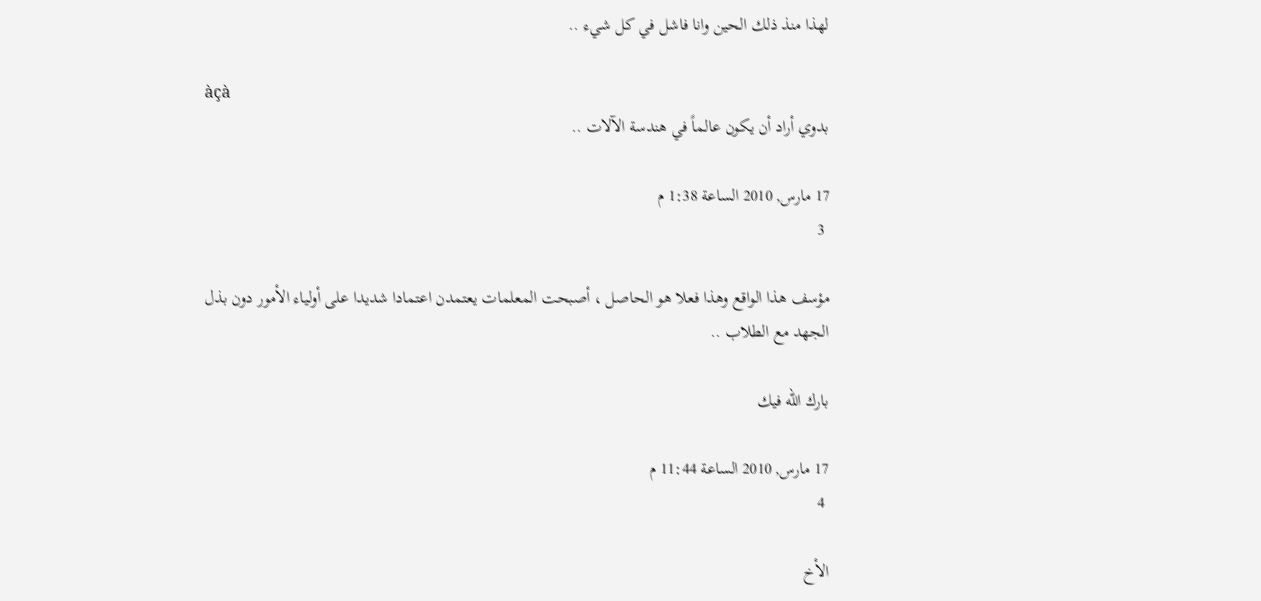لهذا منذ ذلك الحين وانا فاشل في كل شيء ..

àçà
بدوي أراد أن يكون عالماً في هندسة الآلات ..

17 مارس, 2010 الساعة 1:38 م
 3

مؤسف هذا الواقع وهذا فعلا هو الحاصل ، أصبحت المعلمات يعتمدن اعتمادا شديدا على أولياء الأمور دون بذل الجهد مع الطلاب ..

بارك الله فيك

17 مارس, 2010 الساعة 11:44 م
 4

الأخ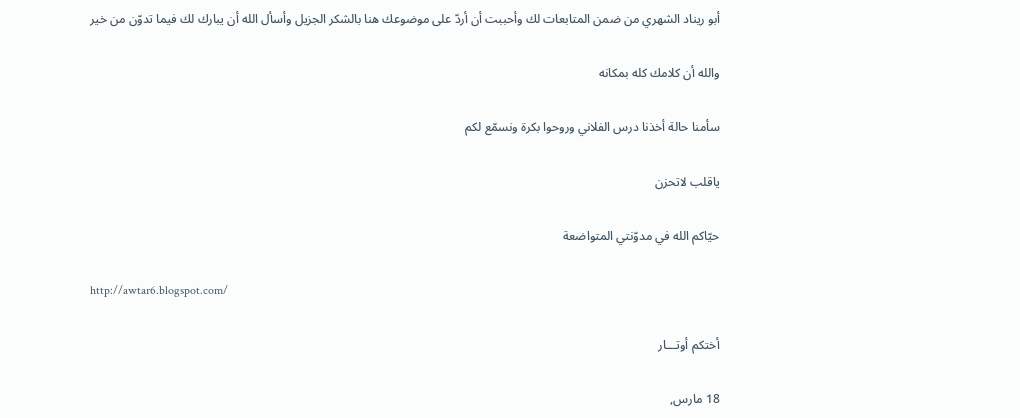أبو ريناد الشهري من ضمن المتابعات لك وأحببت أن أردّ على موضوعك هنا بالشكر الجزيل وأسأل الله أن يبارك لك فيما تدوّن من خير

والله أن كلامك كله بمكانه

سأمنا حالة أخذنا درس الفلاني وروحوا بكرة ونسمّع لكم

ياقلب لاتحزن

حيّاكم الله في مدوّنتي المتواضعة

http://awtar6.blogspot.com/

أختكم أوتـــار

18 مارس,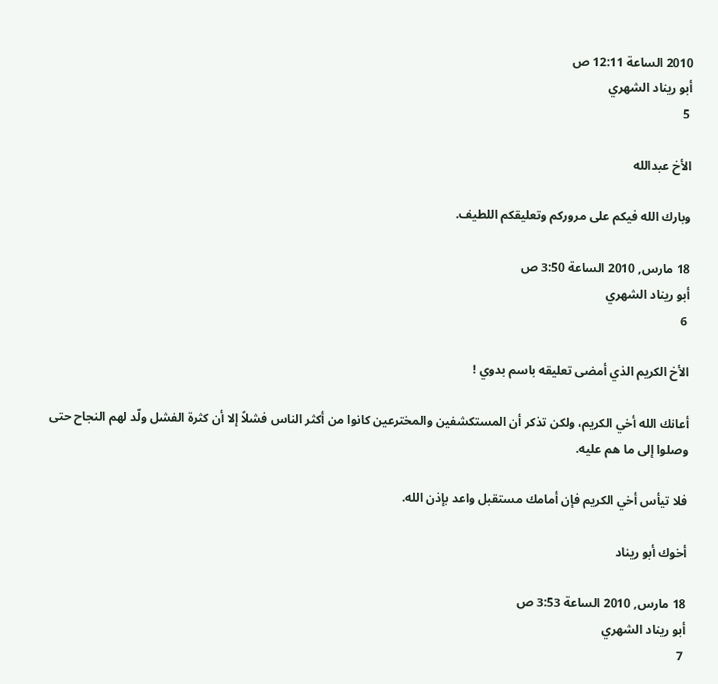2010 الساعة 12:11 ص
أبو ريناد الشهري
 5

الأخ عبدالله

وبارك الله فيكم على مروركم وتعليقكم اللطيف.

18 مارس, 2010 الساعة 3:50 ص
أبو ريناد الشهري
 6

الأخ الكريم الذي أمضى تعليقه باسم بدوي !

أعانك الله أخي الكريم، ولكن تذكر أن المستكشفين والمخترعين كانوا من أكثر الناس فشلاً إلا أن كثرة الفشل ولّد لهم النجاح حتى وصلوا إلى ما هم عليه.

فلا تيأس أخي الكريم فإن أمامك مستقبل واعد بإذن الله.

أخوك أبو ريناد

18 مارس, 2010 الساعة 3:53 ص
أبو ريناد الشهري
 7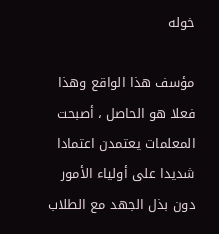خوله

مؤسف هذا الواقع وهذا فعلا هو الحاصل ، أصبحت المعلمات يعتمدن اعتمادا شديدا على أولياء الأمور دون بذل الجهد مع الطلاب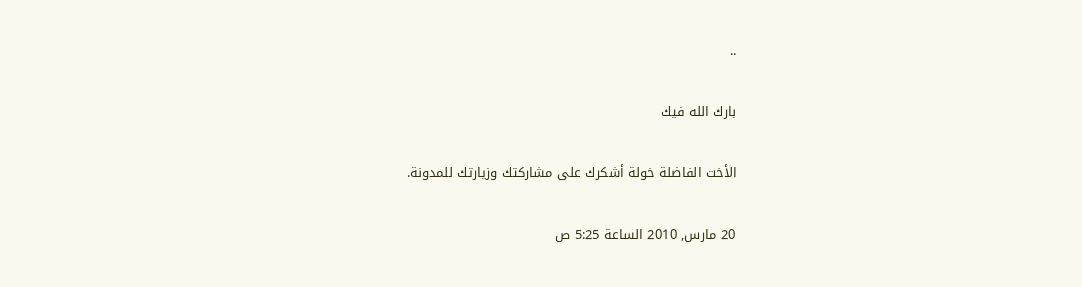..

بارك الله فيك

الأخت الفاضلة خولة أشكرك على مشاركتك وزيارتك للمدونة.

20 مارس, 2010 الساعة 5:25 ص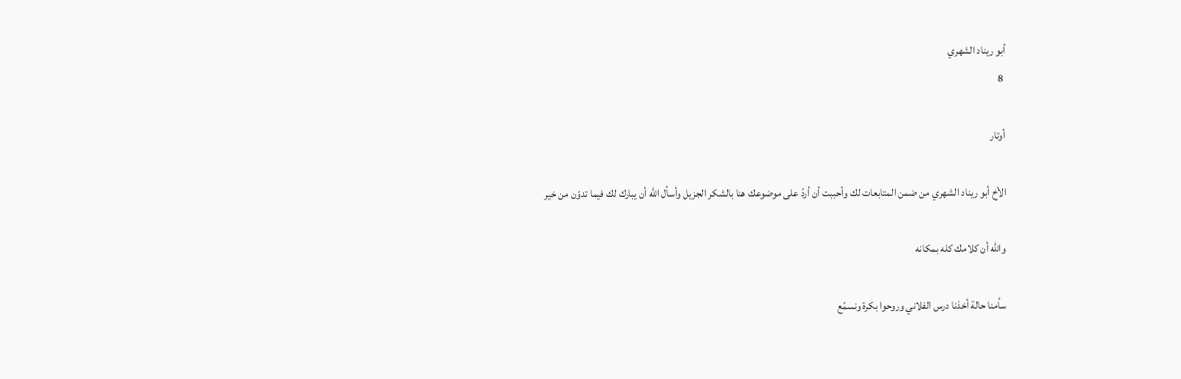أبو ريناد الشهري
 8

أوتار

الأخ أبو ريناد الشهري من ضمن المتابعات لك وأحببت أن أردّ على موضوعك هنا بالشكر الجزيل وأسأل الله أن يبارك لك فيما تدوّن من خير

والله أن كلامك كله بمكانه

سأمنا حالة أخذنا درس الفلاني وروحوا بكرة ونسمّع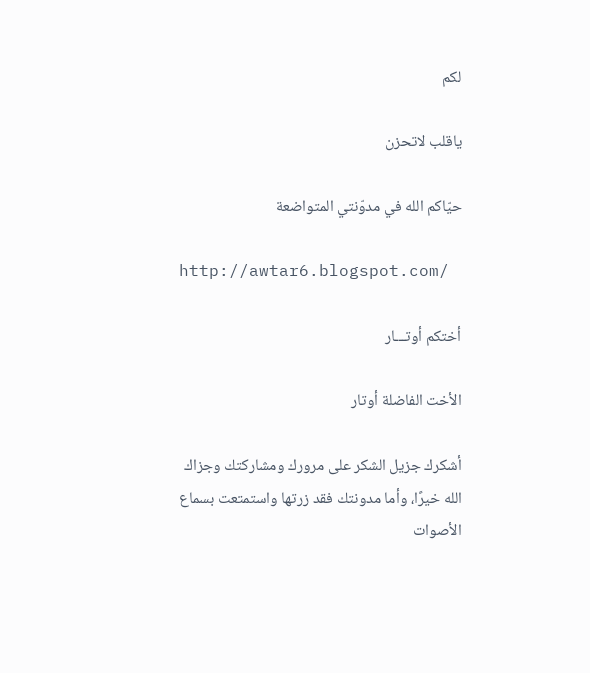لكم

ياقلب لاتحزن

حيّاكم الله في مدوّنتي المتواضعة

http://awtar6.blogspot.com/

أختكم أوتـــار

الأخت الفاضلة أوتار

أشكرك جزيل الشكر على مرورك ومشاركتك وجزاك الله خيرًا، وأما مدونتك فقد زرتها واستمتعت بسماع الأصوات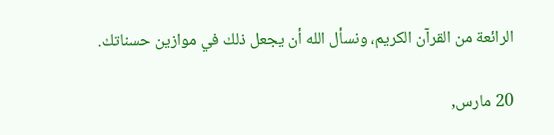الرائعة من القرآن الكريم، ونسأل الله أن يجعل ذلك في موازين حسناتك.

20 مارس,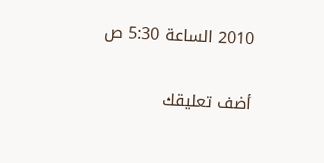2010 الساعة 5:30 ص

أضف تعليقك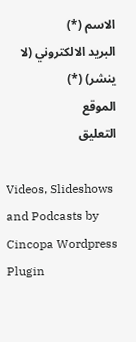الاسم (*)
البريد الالكتروني (لا ينشر) (*)
الموقع
التعليق

Videos, Slideshows and Podcasts by Cincopa Wordpress Plugin